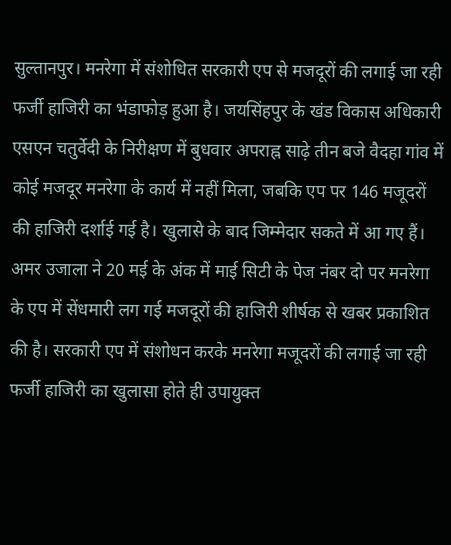सुल्तानपुर। मनरेगा में संशोधित सरकारी एप से मजदूरों की लगाई जा रही फर्जी हाजिरी का भंडाफोड़ हुआ है। जयसिंहपुर के खंड विकास अधिकारी एसएन चतुर्वेदी के निरीक्षण में बुधवार अपराह्न साढ़े तीन बजे वैदहा गांव में कोई मजदूर मनरेगा के कार्य में नहीं मिला, जबकि एप पर 146 मजूदरों की हाजिरी दर्शाई गई है। खुलासे के बाद जिम्मेदार सकते में आ गए हैं।
अमर उजाला ने 20 मई के अंक में माई सिटी के पेज नंबर दो पर मनरेगा के एप में सेंधमारी लग गई मजदूरों की हाजिरी शीर्षक से खबर प्रकाशित की है। सरकारी एप में संशोधन करके मनरेगा मजूदरों की लगाई जा रही फर्जी हाजिरी का खुलासा होते ही उपायुक्त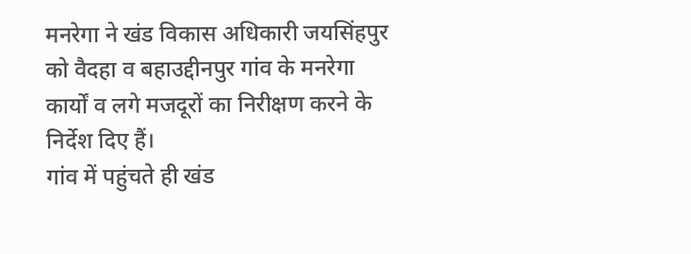मनरेगा ने खंड विकास अधिकारी जयसिंहपुर को वैदहा व बहाउद्दीनपुर गांव के मनरेगा कार्यों व लगे मजदूरों का निरीक्षण करने के निर्देश दिए हैं।
गांव में पहुंचते ही खंड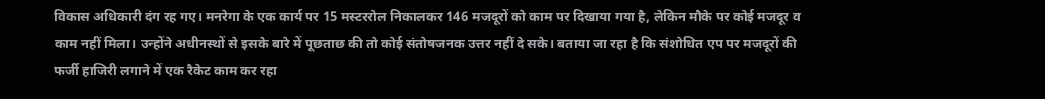विकास अधिकारी दंग रह गए। मनरेगा के एक कार्य पर 15 मस्टररोल निकालकर 146 मजदूरों को काम पर दिखाया गया है, लेकिन मौके पर कोई मजदूर व काम नहीं मिला। उन्होंने अधीनस्थों से इसके बारे में पूछताछ की तो कोई संतोषजनक उत्तर नहीं दे सके। बताया जा रहा है कि संशोधित एप पर मजदूरों की फर्जी हाजिरी लगाने में एक रैकेट काम कर रहा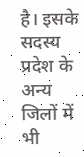है। इसके सदस्य प्रदेश के अन्य जिलों में भी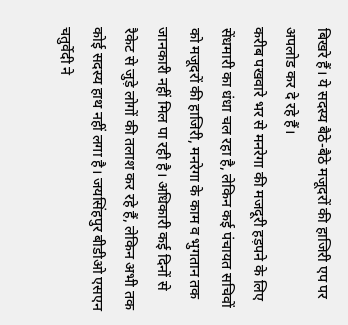बिखरे हैं। ये सदस्य बैठे-बैठे मजूदरों की हाजिरी एप पर अपलोड कर दे रहे हैं।
करीब पखवारे भर से मनरेगा की मजदूरी हड़पने के लिए सेंधमारी का धंधा चल रहा है, लेकिन कई पंचायत सचिवों को मजूदरों की हाजिरी, मनरेगा के काम व भुगतान तक जानकारी नहीं मिल पा रही है। अधिकारी कई दिनों से रैकेट से जुड़े लोगों की तलाश कर रहे हैं, लेकिन अभी तक कोई सदस्य हाथ नहीं लगा है। जयसिंहपुर बीडीओ एसएन चतुर्वेदी ने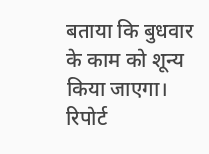बताया कि बुधवार के काम को शून्य किया जाएगा। रिपोर्ट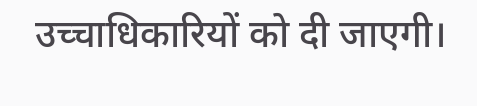उच्चाधिकारियों को दी जाएगी।